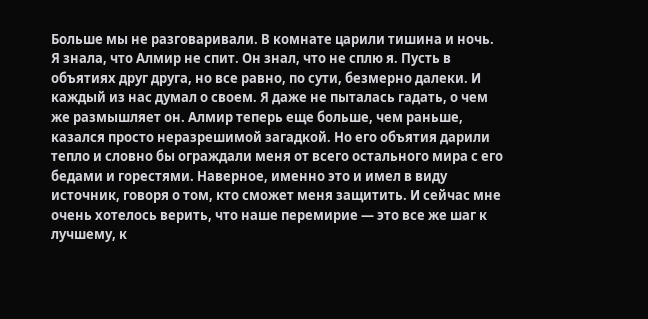Больше мы не разговаривали. В комнате царили тишина и ночь. Я знала, что Алмир не спит. Он знал, что не сплю я. Пусть в объятиях друг друга, но все равно, по сути, безмерно далеки. И каждый из нас думал о своем. Я даже не пыталась гадать, о чем же размышляет он. Алмир теперь еще больше, чем раньше, казался просто неразрешимой загадкой. Но его объятия дарили тепло и словно бы ограждали меня от всего остального мира с его бедами и горестями. Наверное, именно это и имел в виду источник, говоря о том, кто сможет меня защитить. И сейчас мне очень хотелось верить, что наше перемирие — это все же шаг к лучшему, к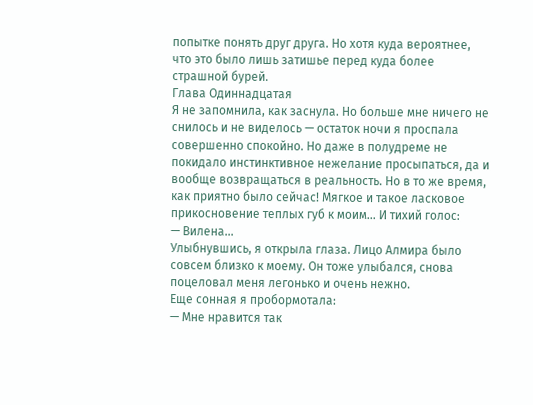попытке понять друг друга. Но хотя куда вероятнее, что это было лишь затишье перед куда более страшной бурей.
Глава Одиннадцатая
Я не запомнила, как заснула. Но больше мне ничего не снилось и не виделось — остаток ночи я проспала совершенно спокойно. Но даже в полудреме не покидало инстинктивное нежелание просыпаться, да и вообще возвращаться в реальность. Но в то же время, как приятно было сейчас! Мягкое и такое ласковое прикосновение теплых губ к моим... И тихий голос:
— Вилена...
Улыбнувшись, я открыла глаза. Лицо Алмира было совсем близко к моему. Он тоже улыбался, снова поцеловал меня легонько и очень нежно.
Еще сонная я пробормотала:
— Мне нравится так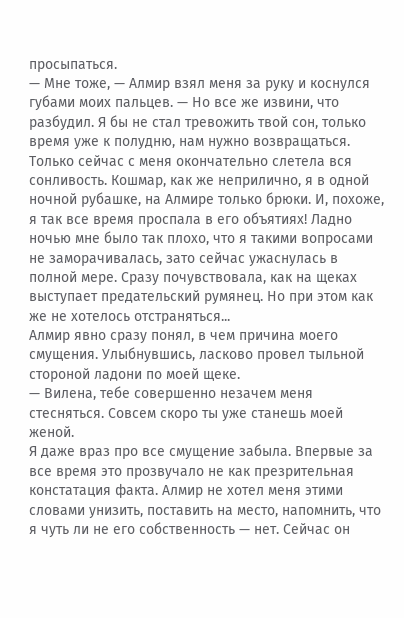просыпаться.
— Мне тоже, — Алмир взял меня за руку и коснулся губами моих пальцев. — Но все же извини, что разбудил. Я бы не стал тревожить твой сон, только время уже к полудню, нам нужно возвращаться.
Только сейчас с меня окончательно слетела вся сонливость. Кошмар, как же неприлично, я в одной ночной рубашке, на Алмире только брюки. И, похоже, я так все время проспала в его объятиях! Ладно ночью мне было так плохо, что я такими вопросами не заморачивалась, зато сейчас ужаснулась в полной мере. Сразу почувствовала, как на щеках выступает предательский румянец. Но при этом как же не хотелось отстраняться...
Алмир явно сразу понял, в чем причина моего смущения. Улыбнувшись, ласково провел тыльной стороной ладони по моей щеке.
— Вилена, тебе совершенно незачем меня стесняться. Совсем скоро ты уже станешь моей женой.
Я даже враз про все смущение забыла. Впервые за все время это прозвучало не как презрительная констатация факта. Алмир не хотел меня этими словами унизить, поставить на место, напомнить, что я чуть ли не его собственность — нет. Сейчас он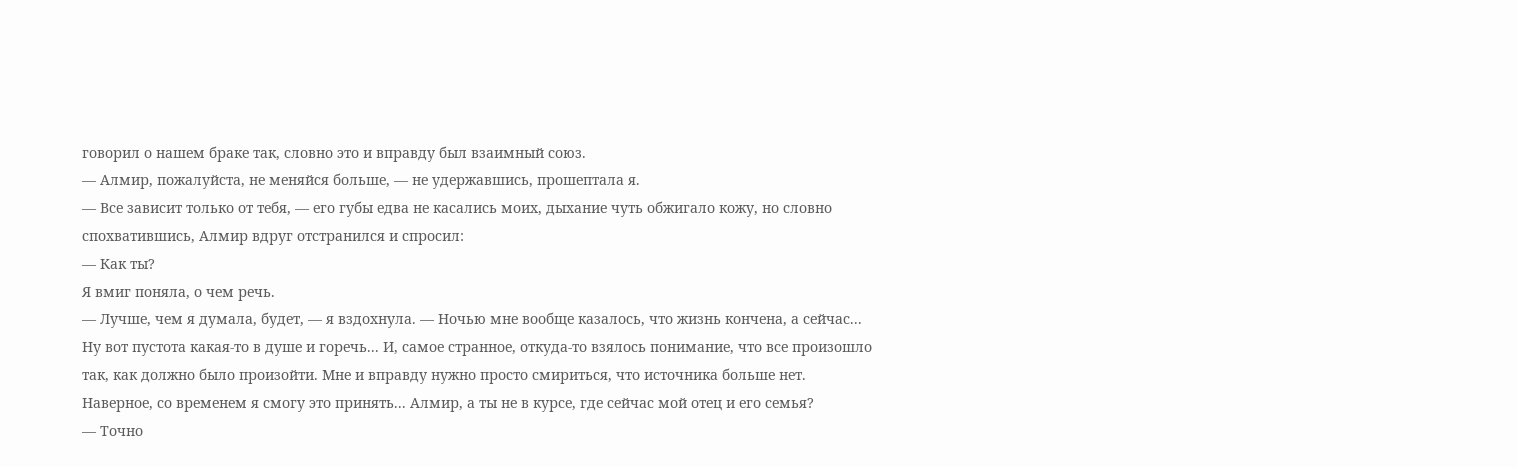говорил о нашем браке так, словно это и вправду был взаимный союз.
— Алмир, пожалуйста, не меняйся больше, — не удержавшись, прошептала я.
— Все зависит только от тебя, — его губы едва не касались моих, дыхание чуть обжигало кожу, но словно спохватившись, Алмир вдруг отстранился и спросил:
— Как ты?
Я вмиг поняла, о чем речь.
— Лучше, чем я думала, будет, — я вздохнула. — Ночью мне вообще казалось, что жизнь кончена, а сейчас... Ну вот пустота какая-то в душе и горечь... И, самое странное, откуда-то взялось понимание, что все произошло так, как должно было произойти. Мне и вправду нужно просто смириться, что источника больше нет. Наверное, со временем я смогу это принять... Алмир, а ты не в курсе, где сейчас мой отец и его семья?
— Точно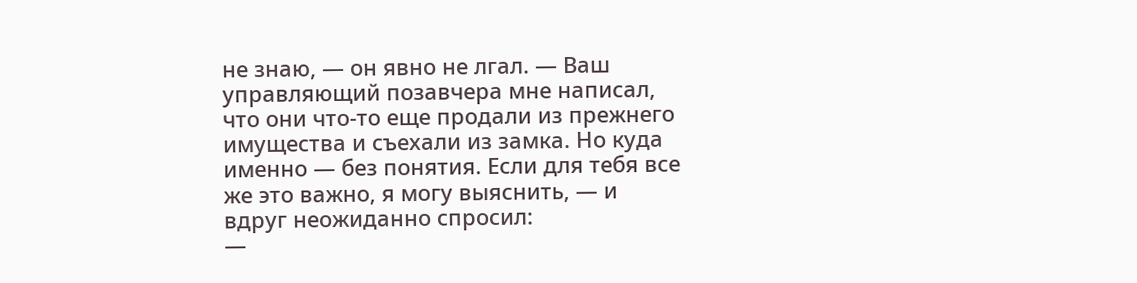не знаю, — он явно не лгал. — Ваш управляющий позавчера мне написал, что они что-то еще продали из прежнего имущества и съехали из замка. Но куда именно — без понятия. Если для тебя все же это важно, я могу выяснить, — и вдруг неожиданно спросил:
—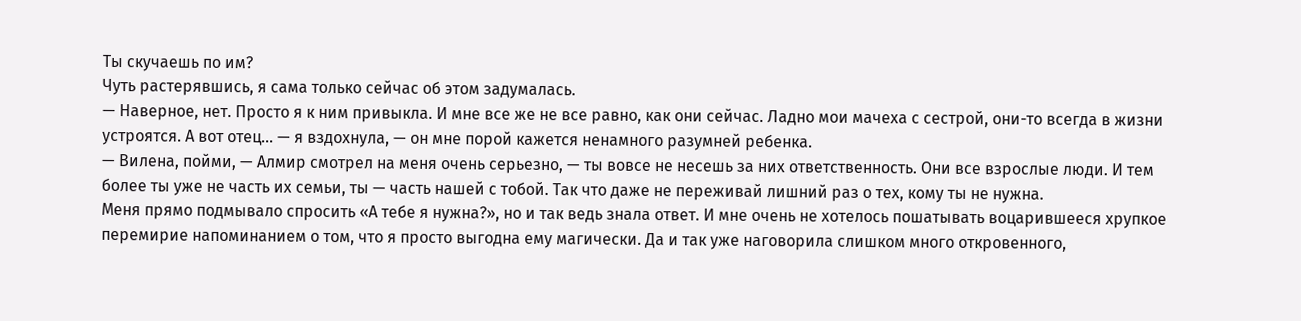Ты скучаешь по им?
Чуть растерявшись, я сама только сейчас об этом задумалась.
— Наверное, нет. Просто я к ним привыкла. И мне все же не все равно, как они сейчас. Ладно мои мачеха с сестрой, они-то всегда в жизни устроятся. А вот отец... — я вздохнула, — он мне порой кажется ненамного разумней ребенка.
— Вилена, пойми, — Алмир смотрел на меня очень серьезно, — ты вовсе не несешь за них ответственность. Они все взрослые люди. И тем более ты уже не часть их семьи, ты — часть нашей с тобой. Так что даже не переживай лишний раз о тех, кому ты не нужна.
Меня прямо подмывало спросить «А тебе я нужна?», но и так ведь знала ответ. И мне очень не хотелось пошатывать воцарившееся хрупкое перемирие напоминанием о том, что я просто выгодна ему магически. Да и так уже наговорила слишком много откровенного,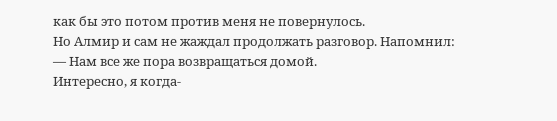как бы это потом против меня не повернулось.
Но Алмир и сам не жаждал продолжать разговор. Напомнил:
— Нам все же пора возвращаться домой.
Интересно, я когда-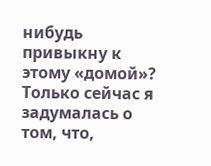нибудь привыкну к этому «домой»? Только сейчас я задумалась о том, что,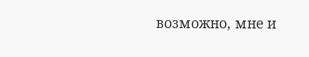возможно, мне и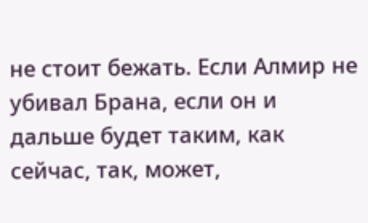не стоит бежать. Если Алмир не убивал Брана, если он и дальше будет таким, как сейчас, так, может,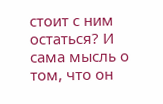стоит с ним остаться? И сама мысль о том, что он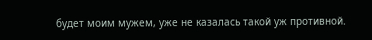будет моим мужем, уже не казалась такой уж противной.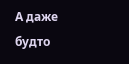А даже будто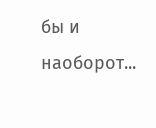бы и наоборот...